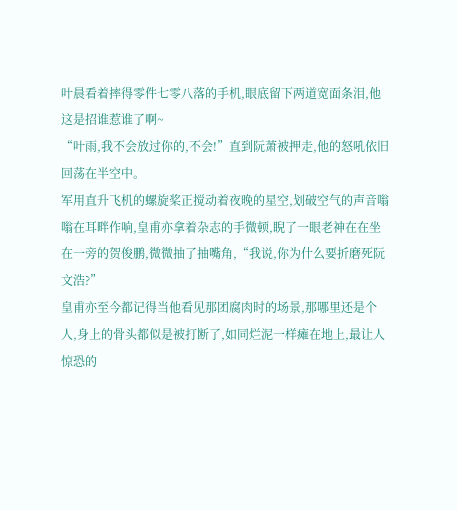叶晨看着摔得零件七零八落的手机,眼底留下两道宽面条泪,他这是招谁惹谁了啊~
“叶雨,我不会放过你的,不会!”直到阮萧被押走,他的怒吼依旧回荡在半空中。
军用直升飞机的螺旋桨正搅动着夜晚的星空,划破空气的声音嗡嗡在耳畔作响,皇甫亦拿着杂志的手微顿,睨了一眼老神在在坐在一旁的贺俊鹏,微微抽了抽嘴角,“我说,你为什么要折磨死阮文浩?”
皇甫亦至今都记得当他看见那团腐肉时的场景,那哪里还是个人,身上的骨头都似是被打断了,如同烂泥一样瘫在地上,最让人惊恐的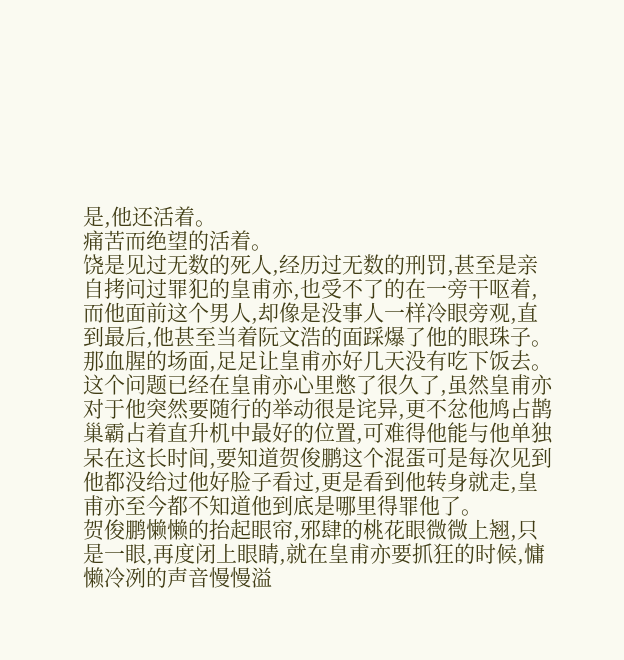是,他还活着。
痛苦而绝望的活着。
饶是见过无数的死人,经历过无数的刑罚,甚至是亲自拷问过罪犯的皇甫亦,也受不了的在一旁干呕着,而他面前这个男人,却像是没事人一样冷眼旁观,直到最后,他甚至当着阮文浩的面踩爆了他的眼珠子。
那血腥的场面,足足让皇甫亦好几天没有吃下饭去。
这个问题已经在皇甫亦心里憋了很久了,虽然皇甫亦对于他突然要随行的举动很是诧异,更不忿他鸠占鹊巢霸占着直升机中最好的位置,可难得他能与他单独呆在这长时间,要知道贺俊鹏这个混蛋可是每次见到他都没给过他好脸子看过,更是看到他转身就走,皇甫亦至今都不知道他到底是哪里得罪他了。
贺俊鹏懒懒的抬起眼帘,邪肆的桃花眼微微上翘,只是一眼,再度闭上眼睛,就在皇甫亦要抓狂的时候,慵懒冷冽的声音慢慢溢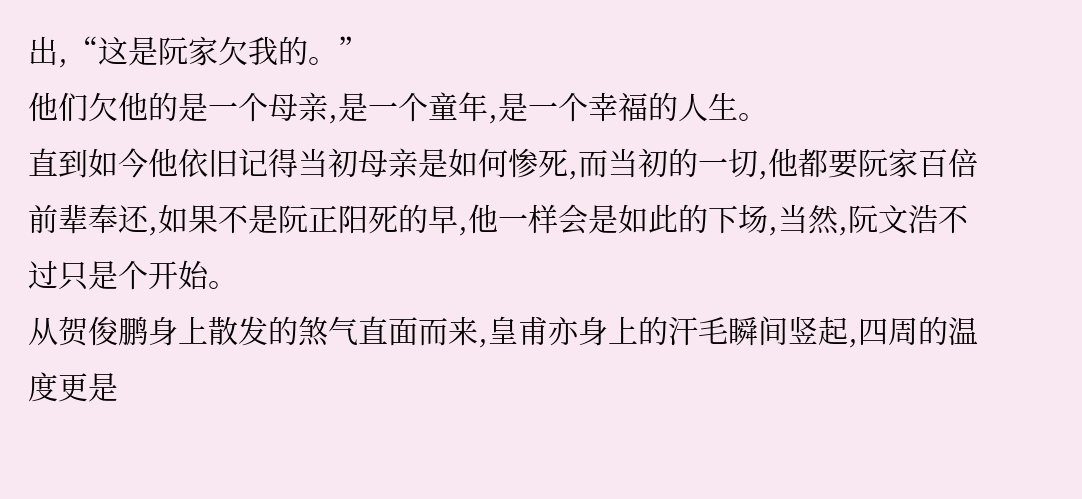出,“这是阮家欠我的。”
他们欠他的是一个母亲,是一个童年,是一个幸福的人生。
直到如今他依旧记得当初母亲是如何惨死,而当初的一切,他都要阮家百倍前辈奉还,如果不是阮正阳死的早,他一样会是如此的下场,当然,阮文浩不过只是个开始。
从贺俊鹏身上散发的煞气直面而来,皇甫亦身上的汗毛瞬间竖起,四周的温度更是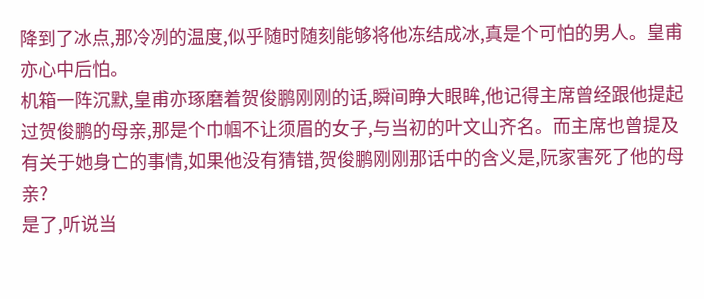降到了冰点,那冷冽的温度,似乎随时随刻能够将他冻结成冰,真是个可怕的男人。皇甫亦心中后怕。
机箱一阵沉默,皇甫亦琢磨着贺俊鹏刚刚的话,瞬间睁大眼眸,他记得主席曾经跟他提起过贺俊鹏的母亲,那是个巾帼不让须眉的女子,与当初的叶文山齐名。而主席也曾提及有关于她身亡的事情,如果他没有猜错,贺俊鹏刚刚那话中的含义是,阮家害死了他的母亲?
是了,听说当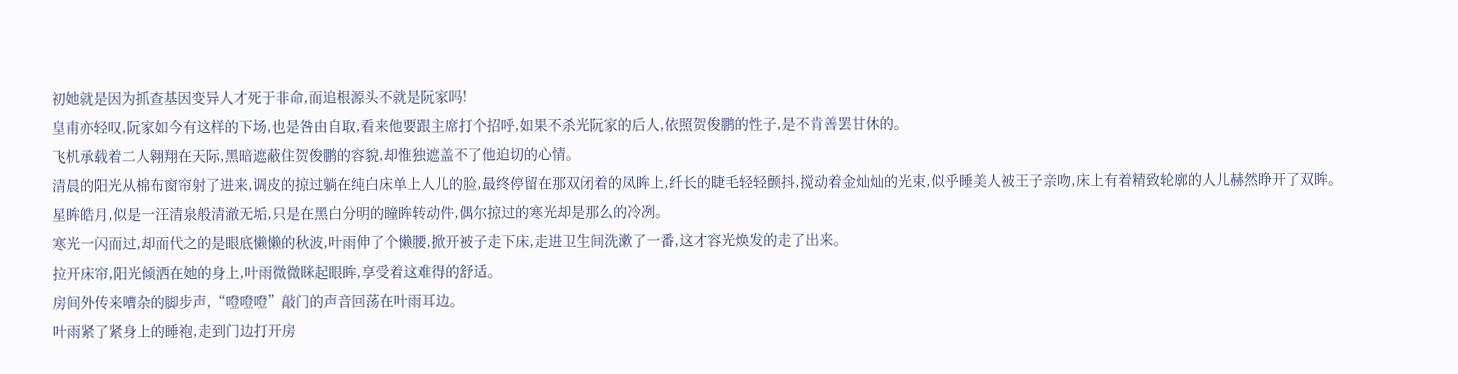初她就是因为抓查基因变异人才死于非命,而追根源头不就是阮家吗!
皇甫亦轻叹,阮家如今有这样的下场,也是咎由自取,看来他要跟主席打个招呼,如果不杀光阮家的后人,依照贺俊鹏的性子,是不肯善罢甘休的。
飞机承载着二人翱翔在天际,黑暗遮蔽住贺俊鹏的容貌,却惟独遮盖不了他迫切的心情。
清晨的阳光从棉布窗帘射了进来,调皮的掠过躺在纯白床单上人儿的脸,最终停留在那双闭着的凤眸上,纤长的睫毛轻轻颤抖,搅动着金灿灿的光束,似乎睡美人被王子亲吻,床上有着精致轮廓的人儿赫然睁开了双眸。
星眸皓月,似是一汪清泉般清澈无垢,只是在黑白分明的瞳眸转动件,偶尔掠过的寒光却是那么的冷冽。
寒光一闪而过,却而代之的是眼底懒懒的秋波,叶雨伸了个懒腰,掀开被子走下床,走进卫生间洗漱了一番,这才容光焕发的走了出来。
拉开床帘,阳光倾洒在她的身上,叶雨微微眯起眼眸,享受着这难得的舒适。
房间外传来嘈杂的脚步声,“噔噔噔”敲门的声音回荡在叶雨耳边。
叶雨紧了紧身上的睡袍,走到门边打开房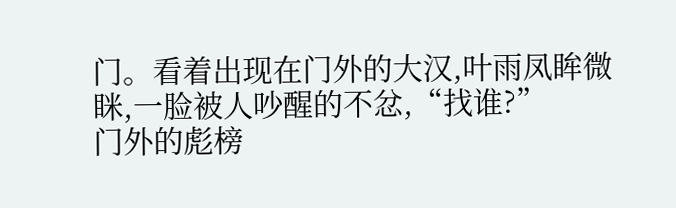门。看着出现在门外的大汉,叶雨凤眸微眯,一脸被人吵醒的不忿,“找谁?”
门外的彪榜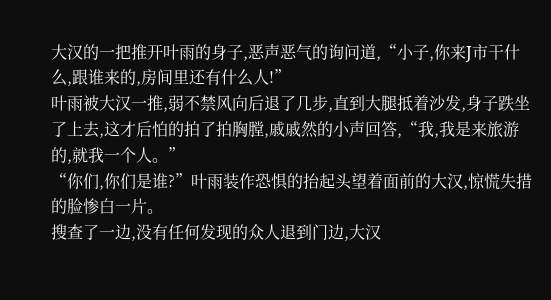大汉的一把推开叶雨的身子,恶声恶气的询问道,“小子,你来J市干什么,跟谁来的,房间里还有什么人!”
叶雨被大汉一推,弱不禁风向后退了几步,直到大腿抵着沙发,身子跌坐了上去,这才后怕的拍了拍胸膛,戚戚然的小声回答,“我,我是来旅游的,就我一个人。”
“你们,你们是谁?”叶雨装作恐惧的抬起头望着面前的大汉,惊慌失措的脸惨白一片。
搜查了一边,没有任何发现的众人退到门边,大汉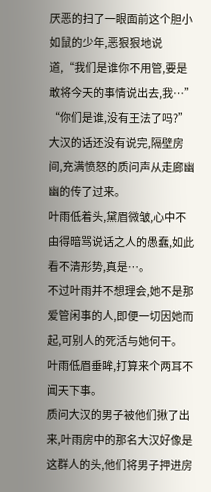厌恶的扫了一眼面前这个胆小如鼠的少年,恶狠狠地说道,“我们是谁你不用管,要是敢将今天的事情说出去,我…”
“你们是谁,没有王法了吗?”大汉的话还没有说完,隔壁房间,充满愤怒的质问声从走廊幽幽的传了过来。
叶雨低着头,黛眉微皱,心中不由得暗骂说话之人的愚蠢,如此看不清形势,真是…。
不过叶雨并不想理会,她不是那爱管闲事的人,即便一切因她而起,可别人的死活与她何干。
叶雨低眉垂眸,打算来个两耳不闻天下事。
质问大汉的男子被他们揪了出来,叶雨房中的那名大汉好像是这群人的头,他们将男子押进房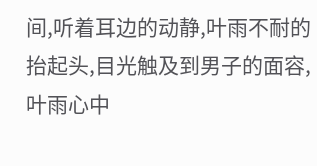间,听着耳边的动静,叶雨不耐的抬起头,目光触及到男子的面容,叶雨心中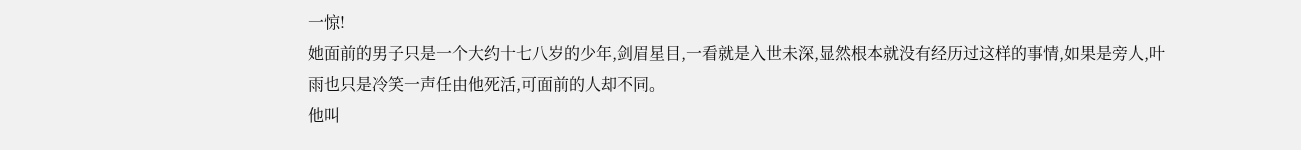一惊!
她面前的男子只是一个大约十七八岁的少年,剑眉星目,一看就是入世未深,显然根本就没有经历过这样的事情,如果是旁人,叶雨也只是冷笑一声任由他死活,可面前的人却不同。
他叫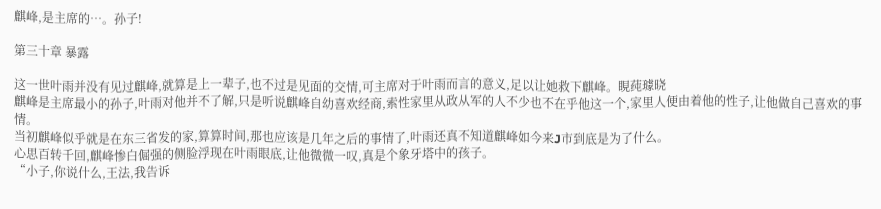麒峰,是主席的…。孙子!

第三十章 暴露

这一世叶雨并没有见过麒峰,就算是上一辈子,也不过是见面的交情,可主席对于叶雨而言的意义,足以让她救下麒峰。睍莼璩晓
麒峰是主席最小的孙子,叶雨对他并不了解,只是听说麒峰自幼喜欢经商,索性家里从政从军的人不少也不在乎他这一个,家里人便由着他的性子,让他做自己喜欢的事情。
当初麒峰似乎就是在东三省发的家,算算时间,那也应该是几年之后的事情了,叶雨还真不知道麒峰如今来J市到底是为了什么。
心思百转千回,麒峰惨白倔强的侧脸浮现在叶雨眼底,让他微微一叹,真是个象牙塔中的孩子。
“小子,你说什么,王法,我告诉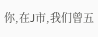你,在J市,我们曾五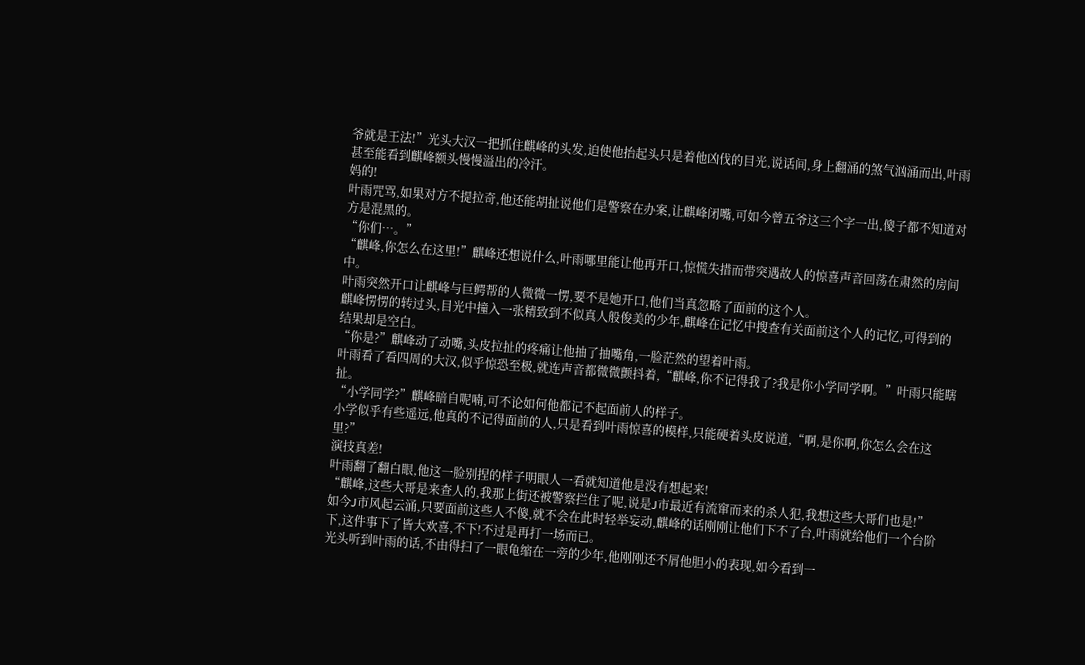爷就是王法!”光头大汉一把抓住麒峰的头发,迫使他抬起头只是着他凶伐的目光,说话间,身上翻涌的煞气汹涌而出,叶雨甚至能看到麒峰额头慢慢溢出的冷汗。
妈的!
叶雨咒骂,如果对方不提拉奇,他还能胡扯说他们是警察在办案,让麒峰闭嘴,可如今曾五爷这三个字一出,傻子都不知道对方是混黑的。
“你们…。”
“麒峰,你怎么在这里!”麒峰还想说什么,叶雨哪里能让他再开口,惊慌失措而带突遇故人的惊喜声音回荡在肃然的房间中。
叶雨突然开口让麒峰与巨鳄帮的人微微一愣,要不是她开口,他们当真忽略了面前的这个人。
麒峰愣愣的转过头,目光中撞入一张精致到不似真人般俊美的少年,麒峰在记忆中搜查有关面前这个人的记忆,可得到的结果却是空白。
“你是?”麒峰动了动嘴,头皮拉扯的疼痛让他抽了抽嘴角,一脸茫然的望着叶雨。
叶雨看了看四周的大汉,似乎惊恐至极,就连声音都微微颤抖着,“麒峰,你不记得我了?我是你小学同学啊。”叶雨只能瞎扯。
“小学同学?”麒峰暗自呢喃,可不论如何他都记不起面前人的样子。
小学似乎有些遥远,他真的不记得面前的人,只是看到叶雨惊喜的模样,只能硬着头皮说道,“啊,是你啊,你怎么会在这里?”
演技真差!
叶雨翻了翻白眼,他这一脸别捏的样子明眼人一看就知道他是没有想起来!
“麒峰,这些大哥是来查人的,我那上街还被警察拦住了呢,说是J市最近有流窜而来的杀人犯,我想这些大哥们也是!”
如今J市风起云涌,只要面前这些人不傻,就不会在此时轻举妄动,麒峰的话刚刚让他们下不了台,叶雨就给他们一个台阶下,这件事下了皆大欢喜,不下!不过是再打一场而已。
光头听到叶雨的话,不由得扫了一眼龟缩在一旁的少年,他刚刚还不屑他胆小的表现,如今看到一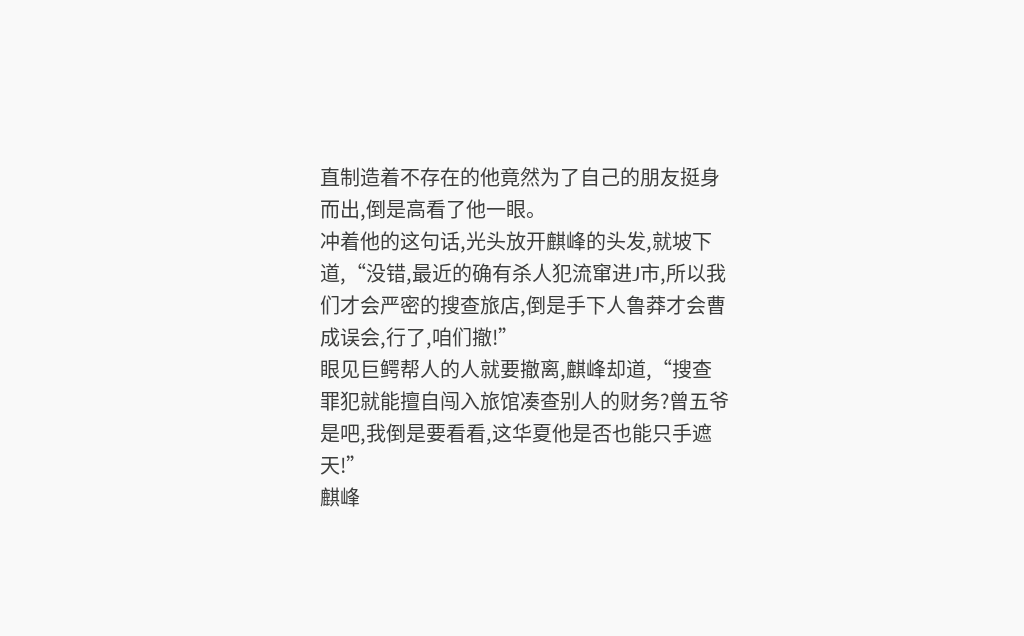直制造着不存在的他竟然为了自己的朋友挺身而出,倒是高看了他一眼。
冲着他的这句话,光头放开麒峰的头发,就坡下道,“没错,最近的确有杀人犯流窜进J市,所以我们才会严密的搜查旅店,倒是手下人鲁莽才会曹成误会,行了,咱们撤!”
眼见巨鳄帮人的人就要撤离,麒峰却道,“搜查罪犯就能擅自闯入旅馆凑查别人的财务?曾五爷是吧,我倒是要看看,这华夏他是否也能只手遮天!”
麒峰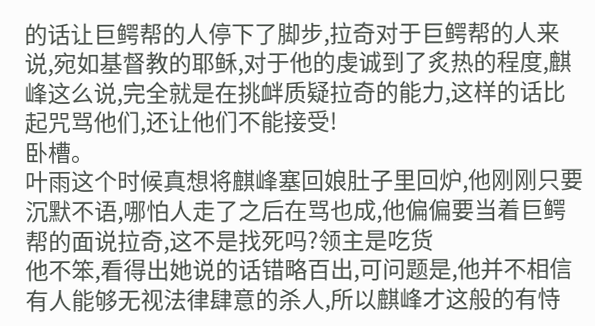的话让巨鳄帮的人停下了脚步,拉奇对于巨鳄帮的人来说,宛如基督教的耶稣,对于他的虔诚到了炙热的程度,麒峰这么说,完全就是在挑衅质疑拉奇的能力,这样的话比起咒骂他们,还让他们不能接受!
卧槽。
叶雨这个时候真想将麒峰塞回娘肚子里回炉,他刚刚只要沉默不语,哪怕人走了之后在骂也成,他偏偏要当着巨鳄帮的面说拉奇,这不是找死吗?领主是吃货
他不笨,看得出她说的话错略百出,可问题是,他并不相信有人能够无视法律肆意的杀人,所以麒峰才这般的有恃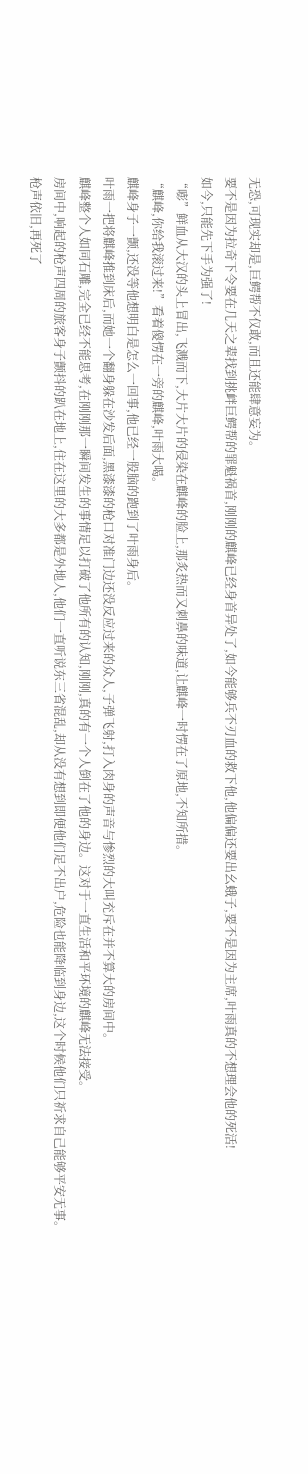无恐,可现实却是,巨鳄帮不仅敢,而且还能肆意妄为。
要不是因为拉奇下令要在几天之辈找到挑衅巨鳄帮的罪魁祸首,刚刚的麒峰已经身首异处了,如今能够兵不刃血的救下他,他偏偏还要出幺蛾子,要不是因为主席,叶雨真的不想理会他的死活!
如今,只能先下手为强了!
“嘭”鲜血从大汉的头上冒出,飞溅而下,大片大片的侵染在麒峰的脸上,那炙热而又刺鼻的味道,让麒峰一时愣在了原地,不知所措。
“麒峰,你给我滚过来!”看着傻愣在一旁的麒峰,叶雨大喝。
麒峰身子一颤,还没等他想明白是怎么一回事,他已经一股脑的跑到了叶雨身后。
叶雨一把将麒峰推到床后,而她一个翻身躲在沙发后面,黑漆漆的枪口对准门边还没反应过来的众人,子弹飞射,打入肉身的声音与惨烈的大叫充斥在并不算大的房间中。
麒峰整个人如同石雕,完全已经不能思考,在刚刚那一瞬间发生的事情足以打破了他所有的认知,刚刚,真的有一个人倒在了他的身边。这对于一直生活和平环境的麒峰无法接受。
房间中,响起的枪声四周的旅客身子颤抖的趴在地上,住在这里的大多都是外地人,他们一直听说东三省混乱,却从没有想到即便他们足不出户,危险也能降临到身边,这个时候他们只祈求自己能够平安无事。
枪声依旧,再死了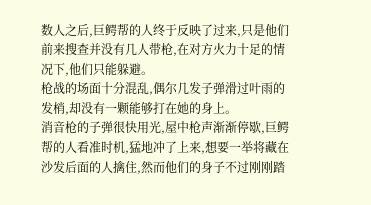数人之后,巨鳄帮的人终于反映了过来,只是他们前来搜查并没有几人带枪,在对方火力十足的情况下,他们只能躲避。
枪战的场面十分混乱,偶尔几发子弹滑过叶雨的发梢,却没有一颗能够打在她的身上。
消音枪的子弹很快用光,屋中枪声渐渐停歇,巨鳄帮的人看准时机,猛地冲了上来,想要一举将藏在沙发后面的人擒住,然而他们的身子不过刚刚踏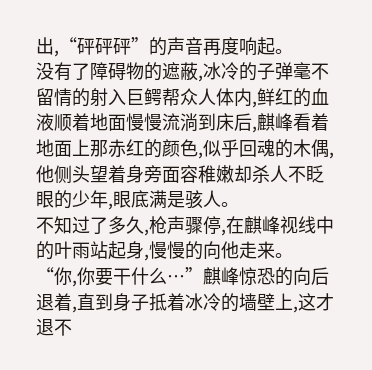出,“砰砰砰”的声音再度响起。
没有了障碍物的遮蔽,冰冷的子弹毫不留情的射入巨鳄帮众人体内,鲜红的血液顺着地面慢慢流淌到床后,麒峰看着地面上那赤红的颜色,似乎回魂的木偶,他侧头望着身旁面容稚嫩却杀人不眨眼的少年,眼底满是骇人。
不知过了多久,枪声骤停,在麒峰视线中的叶雨站起身,慢慢的向他走来。
“你,你要干什么…”麒峰惊恐的向后退着,直到身子抵着冰冷的墙壁上,这才退不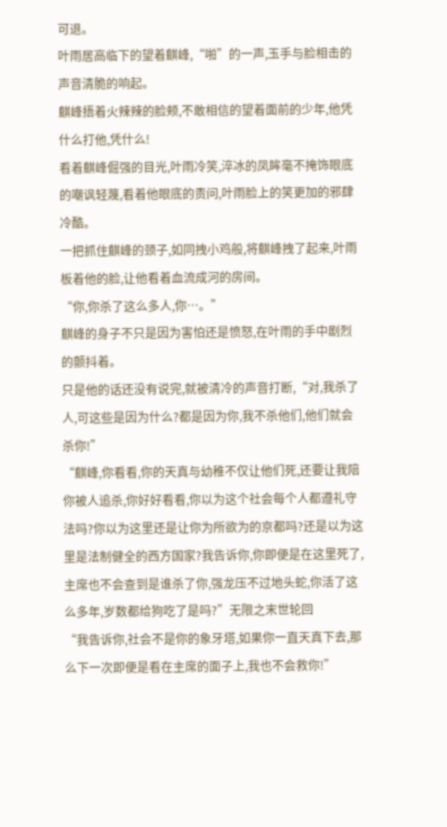可退。
叶雨居高临下的望着麒峰,“啪”的一声,玉手与脸相击的声音清脆的响起。
麒峰捂着火辣辣的脸颊,不敢相信的望着面前的少年,他凭什么打他,凭什么!
看着麒峰倔强的目光,叶雨冷笑,淬冰的凤眸毫不掩饰眼底的嘲讽轻蔑,看着他眼底的责问,叶雨脸上的笑更加的邪肆冷酷。
一把抓住麒峰的颈子,如同拽小鸡般,将麒峰拽了起来,叶雨板着他的脸,让他看着血流成河的房间。
“你,你杀了这么多人,你…。”
麒峰的身子不只是因为害怕还是愤怒,在叶雨的手中剧烈的颤抖着。
只是他的话还没有说完,就被清冷的声音打断,“对,我杀了人,可这些是因为什么?都是因为你,我不杀他们,他们就会杀你!”
“麒峰,你看看,你的天真与幼稚不仅让他们死,还要让我陪你被人追杀,你好好看看,你以为这个社会每个人都遵礼守法吗?你以为这里还是让你为所欲为的京都吗?还是以为这里是法制健全的西方国家?我告诉你,你即便是在这里死了,主席也不会查到是谁杀了你,强龙压不过地头蛇,你活了这么多年,岁数都给狗吃了是吗?”无限之末世轮回
“我告诉你,社会不是你的象牙塔,如果你一直天真下去,那么下一次即便是看在主席的面子上,我也不会救你!”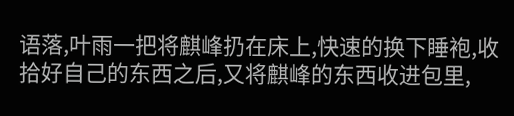语落,叶雨一把将麒峰扔在床上,快速的换下睡袍,收拾好自己的东西之后,又将麒峰的东西收进包里,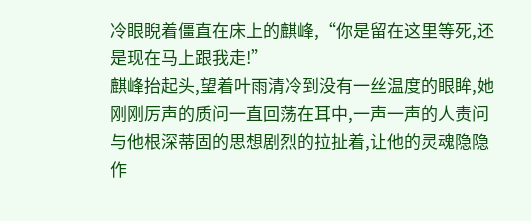冷眼睨着僵直在床上的麒峰,“你是留在这里等死,还是现在马上跟我走!”
麒峰抬起头,望着叶雨清冷到没有一丝温度的眼眸,她刚刚厉声的质问一直回荡在耳中,一声一声的人责问与他根深蒂固的思想剧烈的拉扯着,让他的灵魂隐隐作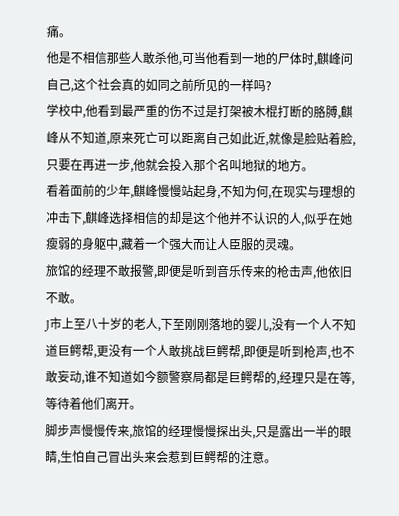痛。
他是不相信那些人敢杀他,可当他看到一地的尸体时,麒峰问自己,这个社会真的如同之前所见的一样吗?
学校中,他看到最严重的伤不过是打架被木棍打断的胳膊,麒峰从不知道,原来死亡可以距离自己如此近,就像是脸贴着脸,只要在再进一步,他就会投入那个名叫地狱的地方。
看着面前的少年,麒峰慢慢站起身,不知为何,在现实与理想的冲击下,麒峰选择相信的却是这个他并不认识的人,似乎在她瘦弱的身躯中,藏着一个强大而让人臣服的灵魂。
旅馆的经理不敢报警,即便是听到音乐传来的枪击声,他依旧不敢。
J市上至八十岁的老人,下至刚刚落地的婴儿,没有一个人不知道巨鳄帮,更没有一个人敢挑战巨鳄帮,即便是听到枪声,也不敢妄动,谁不知道如今额警察局都是巨鳄帮的,经理只是在等,等待着他们离开。
脚步声慢慢传来,旅馆的经理慢慢探出头,只是露出一半的眼睛,生怕自己冒出头来会惹到巨鳄帮的注意。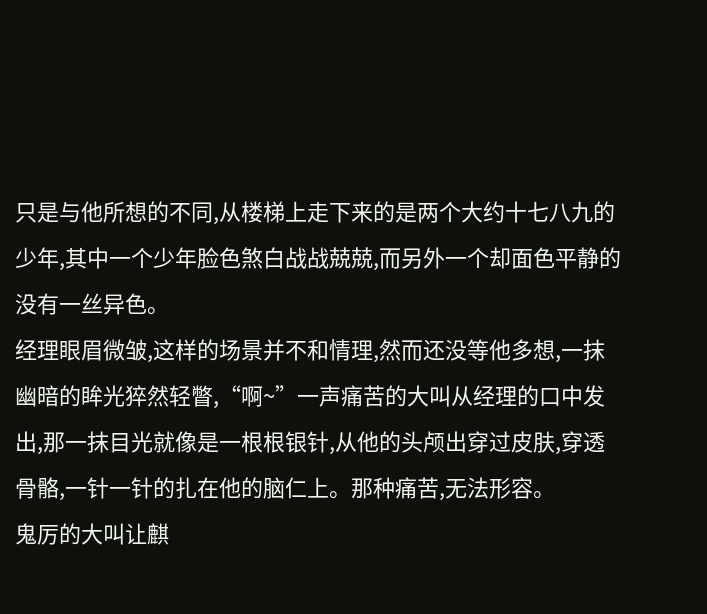只是与他所想的不同,从楼梯上走下来的是两个大约十七八九的少年,其中一个少年脸色煞白战战兢兢,而另外一个却面色平静的没有一丝异色。
经理眼眉微皱,这样的场景并不和情理,然而还没等他多想,一抹幽暗的眸光猝然轻瞥,“啊~”一声痛苦的大叫从经理的口中发出,那一抹目光就像是一根根银针,从他的头颅出穿过皮肤,穿透骨骼,一针一针的扎在他的脑仁上。那种痛苦,无法形容。
鬼厉的大叫让麒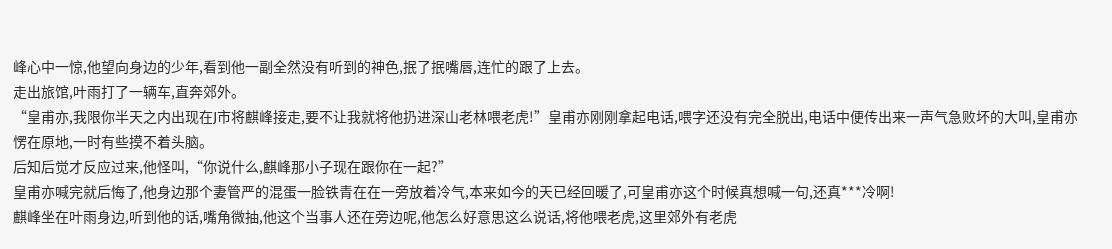峰心中一惊,他望向身边的少年,看到他一副全然没有听到的神色,抿了抿嘴唇,连忙的跟了上去。
走出旅馆,叶雨打了一辆车,直奔郊外。
“皇甫亦,我限你半天之内出现在J市将麒峰接走,要不让我就将他扔进深山老林喂老虎!”皇甫亦刚刚拿起电话,喂字还没有完全脱出,电话中便传出来一声气急败坏的大叫,皇甫亦愣在原地,一时有些摸不着头脑。
后知后觉才反应过来,他怪叫,“你说什么,麒峰那小子现在跟你在一起?”
皇甫亦喊完就后悔了,他身边那个妻管严的混蛋一脸铁青在在一旁放着冷气,本来如今的天已经回暖了,可皇甫亦这个时候真想喊一句,还真***冷啊!
麒峰坐在叶雨身边,听到他的话,嘴角微抽,他这个当事人还在旁边呢,他怎么好意思这么说话,将他喂老虎,这里郊外有老虎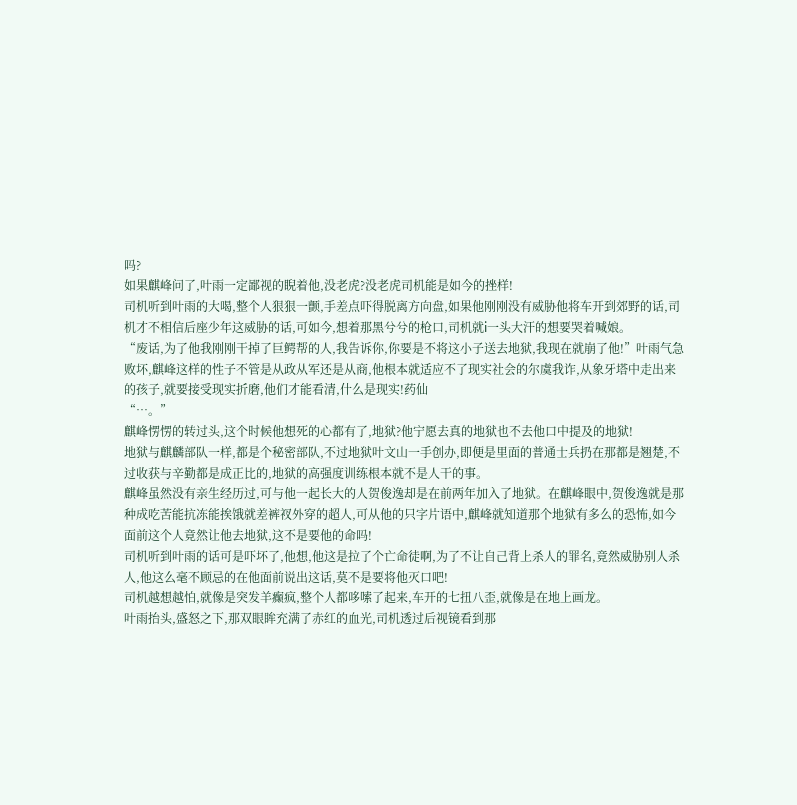吗?
如果麒峰问了,叶雨一定鄙视的睨着他,没老虎?没老虎司机能是如今的挫样!
司机听到叶雨的大喝,整个人狠狠一颤,手差点吓得脱离方向盘,如果他刚刚没有威胁他将车开到郊野的话,司机才不相信后座少年这威胁的话,可如今,想着那黑兮兮的枪口,司机就i一头大汗的想要哭着喊娘。
“废话,为了他我刚刚干掉了巨鳄帮的人,我告诉你,你要是不将这小子送去地狱,我现在就崩了他!”叶雨气急败坏,麒峰这样的性子不管是从政从军还是从商,他根本就适应不了现实社会的尔虞我诈,从象牙塔中走出来的孩子,就要接受现实折磨,他们才能看清,什么是现实!药仙
“…。”
麒峰愣愣的转过头,这个时候他想死的心都有了,地狱?他宁愿去真的地狱也不去他口中提及的地狱!
地狱与麒麟部队一样,都是个秘密部队,不过地狱叶文山一手创办,即便是里面的普通士兵扔在那都是翘楚,不过收获与辛勤都是成正比的,地狱的高强度训练根本就不是人干的事。
麒峰虽然没有亲生经历过,可与他一起长大的人贺俊逸却是在前两年加入了地狱。在麒峰眼中,贺俊逸就是那种成吃苦能抗冻能挨饿就差裤衩外穿的超人,可从他的只字片语中,麒峰就知道那个地狱有多么的恐怖,如今面前这个人竟然让他去地狱,这不是要他的命吗!
司机听到叶雨的话可是吓坏了,他想,他这是拉了个亡命徒啊,为了不让自己背上杀人的罪名,竟然威胁别人杀人,他这么毫不顾忌的在他面前说出这话,莫不是要将他灭口吧!
司机越想越怕,就像是突发羊癫疯,整个人都哆嗦了起来,车开的七扭八歪,就像是在地上画龙。
叶雨抬头,盛怒之下,那双眼眸充满了赤红的血光,司机透过后视镜看到那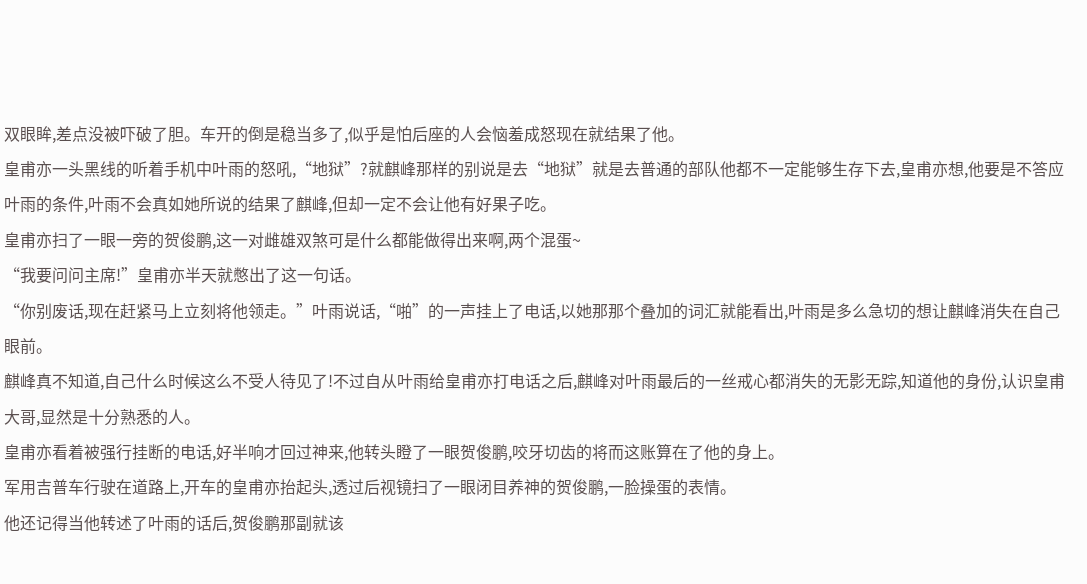双眼眸,差点没被吓破了胆。车开的倒是稳当多了,似乎是怕后座的人会恼羞成怒现在就结果了他。
皇甫亦一头黑线的听着手机中叶雨的怒吼,“地狱”?就麒峰那样的别说是去“地狱”就是去普通的部队他都不一定能够生存下去,皇甫亦想,他要是不答应叶雨的条件,叶雨不会真如她所说的结果了麒峰,但却一定不会让他有好果子吃。
皇甫亦扫了一眼一旁的贺俊鹏,这一对雌雄双煞可是什么都能做得出来啊,两个混蛋~
“我要问问主席!”皇甫亦半天就憋出了这一句话。
“你别废话,现在赶紧马上立刻将他领走。”叶雨说话,“啪”的一声挂上了电话,以她那那个叠加的词汇就能看出,叶雨是多么急切的想让麒峰消失在自己眼前。
麒峰真不知道,自己什么时候这么不受人待见了!不过自从叶雨给皇甫亦打电话之后,麒峰对叶雨最后的一丝戒心都消失的无影无踪,知道他的身份,认识皇甫大哥,显然是十分熟悉的人。
皇甫亦看着被强行挂断的电话,好半响才回过神来,他转头瞪了一眼贺俊鹏,咬牙切齿的将而这账算在了他的身上。
军用吉普车行驶在道路上,开车的皇甫亦抬起头,透过后视镜扫了一眼闭目养神的贺俊鹏,一脸操蛋的表情。
他还记得当他转述了叶雨的话后,贺俊鹏那副就该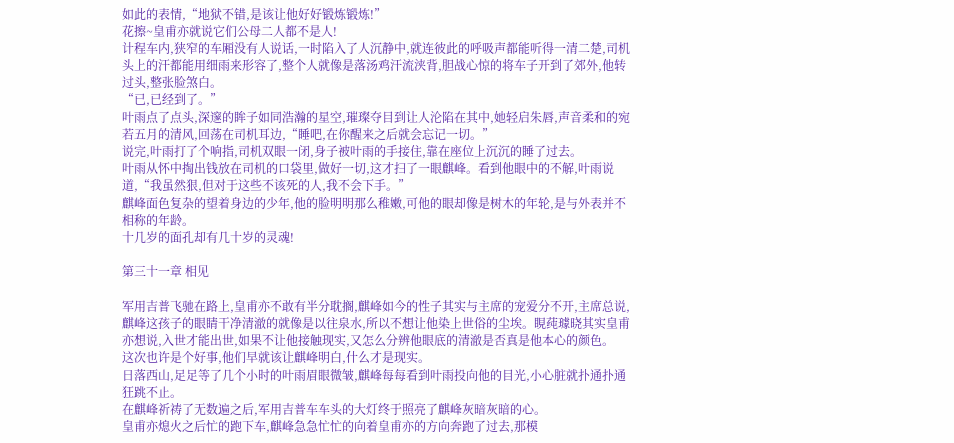如此的表情,“地狱不错,是该让他好好锻炼锻炼!”
花擦~皇甫亦就说它们公母二人都不是人!
计程车内,狭窄的车厢没有人说话,一时陷入了人沉静中,就连彼此的呼吸声都能听得一清二楚,司机头上的汗都能用细雨来形容了,整个人就像是落汤鸡汗流浃背,胆战心惊的将车子开到了郊外,他转过头,整张脸煞白。
“已,已经到了。”
叶雨点了点头,深邃的眸子如同浩瀚的星空,璀璨夺目到让人沦陷在其中,她轻启朱唇,声音柔和的宛若五月的清风,回荡在司机耳边,“睡吧,在你醒来之后就会忘记一切。”
说完,叶雨打了个响指,司机双眼一闭,身子被叶雨的手接住,靠在座位上沉沉的睡了过去。
叶雨从怀中掏出钱放在司机的口袋里,做好一切,这才扫了一眼麒峰。看到他眼中的不解,叶雨说道,“我虽然狠,但对于这些不该死的人,我不会下手。”
麒峰面色复杂的望着身边的少年,他的脸明明那么稚嫩,可他的眼却像是树木的年轮,是与外表并不相称的年龄。
十几岁的面孔却有几十岁的灵魂!

第三十一章 相见

军用吉普飞驰在路上,皇甫亦不敢有半分耽搁,麒峰如今的性子其实与主席的宠爱分不开,主席总说,麒峰这孩子的眼睛干净清澈的就像是以往泉水,所以不想让他染上世俗的尘埃。睍莼璩晓其实皇甫亦想说,入世才能出世,如果不让他接触现实,又怎么分辨他眼底的清澈是否真是他本心的颜色。
这次也许是个好事,他们早就该让麒峰明白,什么才是现实。
日落西山,足足等了几个小时的叶雨眉眼微皱,麒峰每每看到叶雨投向他的目光,小心脏就扑通扑通狂跳不止。
在麒峰祈祷了无数遍之后,军用吉普车车头的大灯终于照亮了麒峰灰暗灰暗的心。
皇甫亦熄火之后忙的跑下车,麒峰急急忙忙的向着皇甫亦的方向奔跑了过去,那模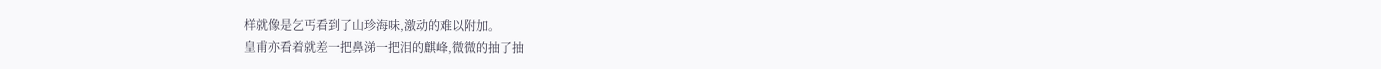样就像是乞丐看到了山珍海味,激动的难以附加。
皇甫亦看着就差一把鼻涕一把泪的麒峰,微微的抽了抽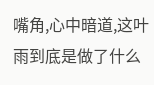嘴角,心中暗道,这叶雨到底是做了什么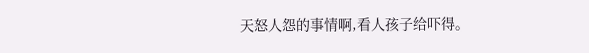天怒人怨的事情啊,看人孩子给吓得。